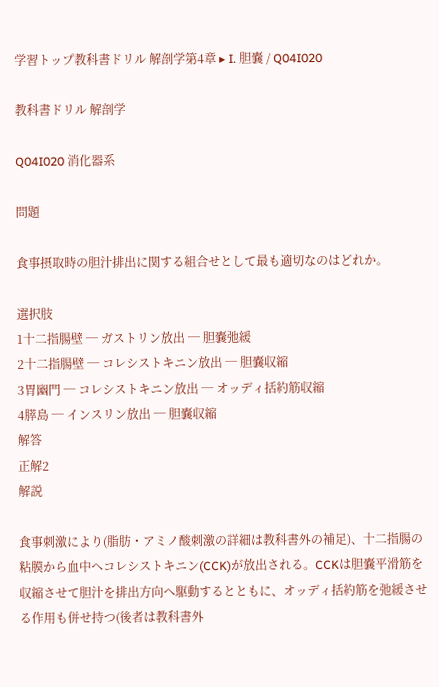学習トップ教科書ドリル 解剖学第4章 ▸ I. 胆嚢 / Q04I020

教科書ドリル 解剖学

Q04I020 消化器系

問題

食事摂取時の胆汁排出に関する組合せとして最も適切なのはどれか。

選択肢
1十二指腸壁 ─ ガストリン放出 ─ 胆嚢弛緩
2十二指腸壁 ─ コレシストキニン放出 ─ 胆嚢収縮
3胃幽門 ─ コレシストキニン放出 ─ オッディ括約筋収縮
4膵島 ─ インスリン放出 ─ 胆嚢収縮
解答
正解2
解説

食事刺激により(脂肪・アミノ酸刺激の詳細は教科書外の補足)、十二指腸の粘膜から血中へコレシストキニン(CCK)が放出される。CCKは胆嚢平滑筋を収縮させて胆汁を排出方向へ駆動するとともに、オッディ括約筋を弛緩させる作用も併せ持つ(後者は教科書外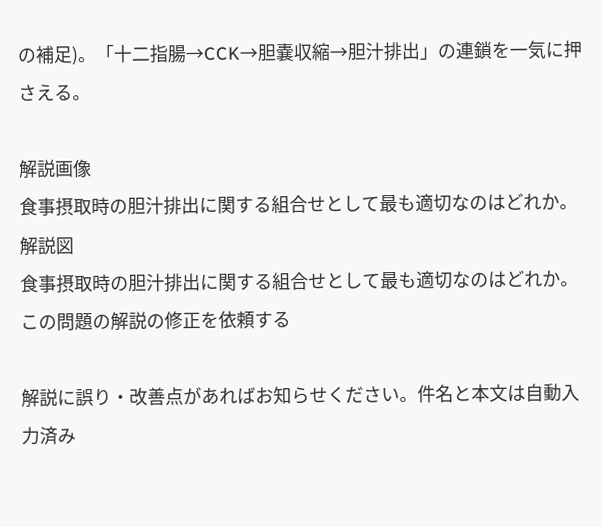の補足)。「十二指腸→CCK→胆嚢収縮→胆汁排出」の連鎖を一気に押さえる。

解説画像
食事摂取時の胆汁排出に関する組合せとして最も適切なのはどれか。 解説図
食事摂取時の胆汁排出に関する組合せとして最も適切なのはどれか。
この問題の解説の修正を依頼する

解説に誤り・改善点があればお知らせください。件名と本文は自動入力済み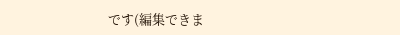です(編集できま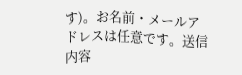す)。お名前・メールアドレスは任意です。送信内容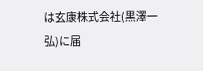は玄康株式会社(黒澤一弘)に届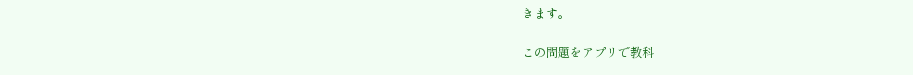きます。

この問題をアプリで教科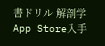書ドリル 解剖学
App Store入手